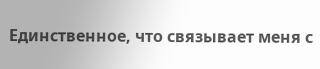Единственное, что связывает меня с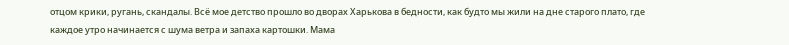отцом крики, ругань, скандалы. Всё мое детство прошло во дворах Харькова в бедности, как будто мы жили на дне старого плато, где каждое утро начинается с шума ветра и запаха картошки. Мама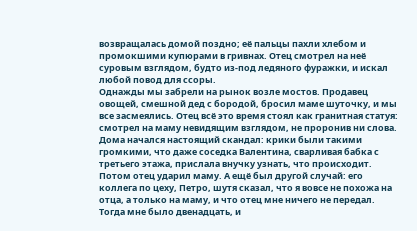возвращалась домой поздно; её пальцы пахли хлебом и промокшими купюрами в гривнах. Отец смотрел на неё суровым взглядом, будто из-под ледяного фуражки, и искал любой повод для ссоры.
Однажды мы забрели на рынок возле мостов. Продавец овощей, смешной дед с бородой, бросил маме шуточку, и мы все засмеялись. Отец всё это время стоял как гранитная статуя: смотрел на маму невидящим взглядом, не проронив ни слова.
Дома начался настоящий скандал: крики были такими громкими, что даже соседка Валентина, сварливая бабка с третьего этажа, прислала внучку узнать, что происходит. Потом отец ударил маму. А ещё был другой случай: его коллега по цеху, Петро, шутя сказал, что я вовсе не похожа на отца, а только на маму, и что отец мне ничего не передал. Тогда мне было двенадцать, и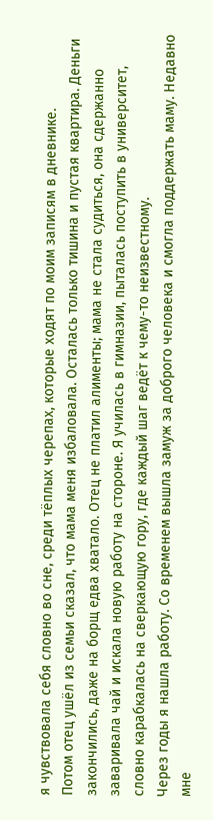я чувствовала себя словно во сне, среди тёплых черепах, которые ходят по моим записям в дневнике.
Потом отец ушёл из семьи сказал, что мама меня избаловала. Осталась только тишина и пустая квартира. Деньги закончились, даже на борщ едва хватало. Отец не платил алименты; мама не стала судиться, она сдержанно заваривала чай и искала новую работу на стороне. Я училась в гимназии, пыталась поступить в университет, словно карабкалась на сверкающую гору, где каждый шаг ведёт к чему-то неизвестному.
Через годы я нашла работу. Со временем вышла замуж за доброго человека и смогла поддержать маму. Недавно мне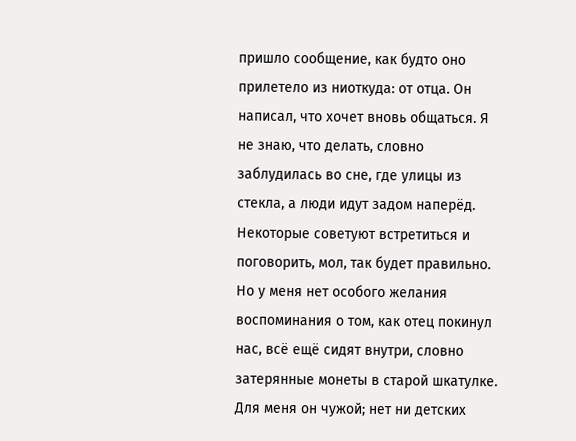пришло сообщение, как будто оно прилетело из ниоткуда: от отца. Он написал, что хочет вновь общаться. Я не знаю, что делать, словно заблудилась во сне, где улицы из стекла, а люди идут задом наперёд.
Некоторые советуют встретиться и поговорить, мол, так будет правильно. Но у меня нет особого желания воспоминания о том, как отец покинул нас, всё ещё сидят внутри, словно затерянные монеты в старой шкатулке. Для меня он чужой; нет ни детских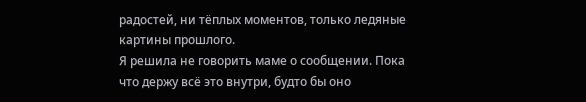радостей, ни тёплых моментов, только ледяные картины прошлого.
Я решила не говорить маме о сообщении. Пока что держу всё это внутри, будто бы оно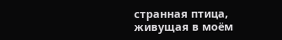странная птица, живущая в моём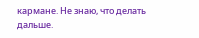кармане. Не знаю, что делать дальше.